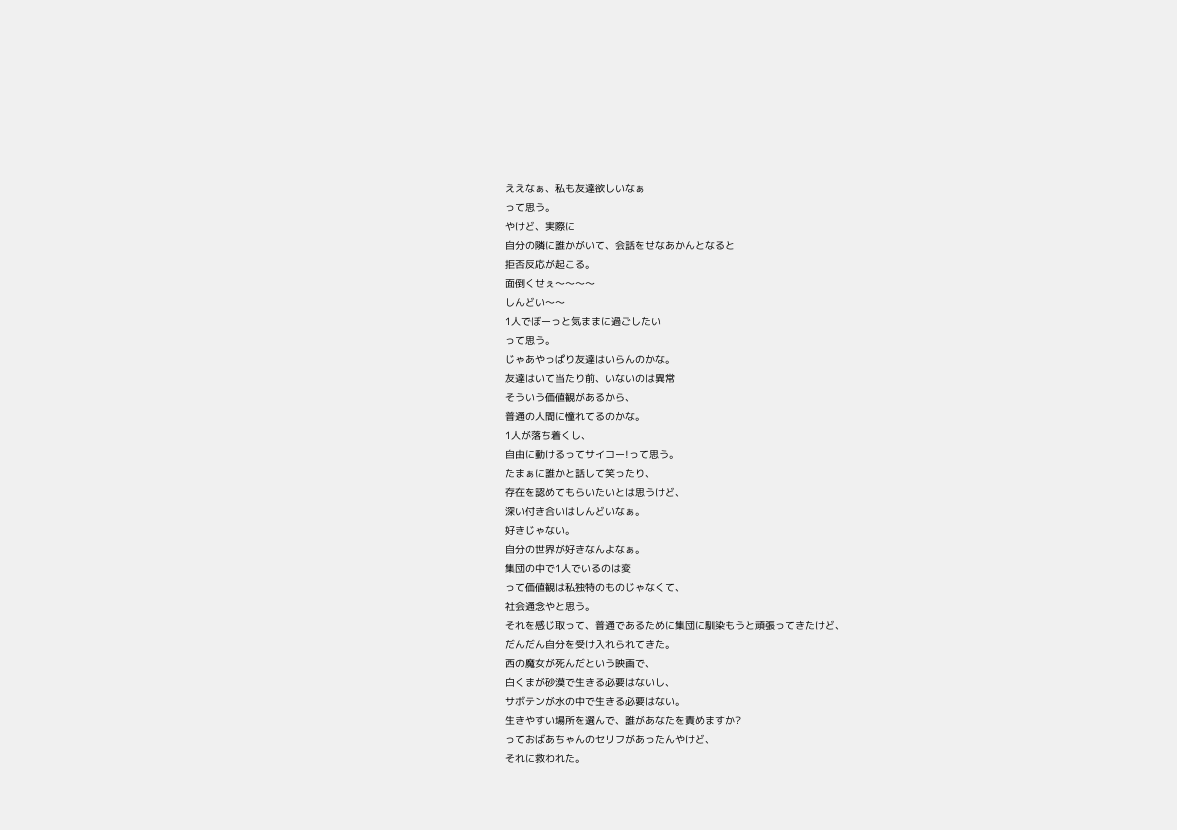ええなぁ、私も友達欲しいなぁ
って思う。
やけど、実際に
自分の隣に誰かがいて、会話をせなあかんとなると
拒否反応が起こる。
面倒くせぇ〜〜〜〜
しんどい〜〜
1人でぼーっと気ままに過ごしたい
って思う。
じゃあやっぱり友達はいらんのかな。
友達はいて当たり前、いないのは異常
そういう価値観があるから、
普通の人間に憧れてるのかな。
1人が落ち着くし、
自由に動けるってサイコー!って思う。
たまぁに誰かと話して笑ったり、
存在を認めてもらいたいとは思うけど、
深い付き合いはしんどいなぁ。
好きじゃない。
自分の世界が好きなんよなぁ。
集団の中で1人でいるのは変
って価値観は私独特のものじゃなくて、
社会通念やと思う。
それを感じ取って、普通であるために集団に馴染もうと頑張ってきたけど、
だんだん自分を受け入れられてきた。
西の魔女が死んだという映画で、
白くまが砂漠で生きる必要はないし、
サボテンが水の中で生きる必要はない。
生きやすい場所を選んで、誰があなたを責めますか?
っておばあちゃんのセリフがあったんやけど、
それに救われた。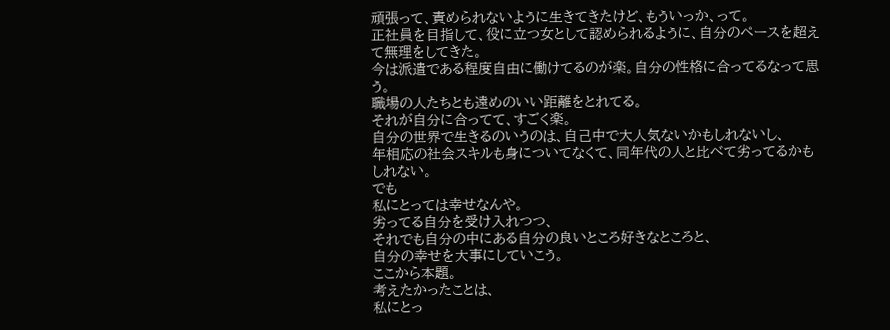頑張って、責められないように生きてきたけど、もういっか、って。
正社員を目指して、役に立つ女として認められるように、自分のペースを超えて無理をしてきた。
今は派遣である程度自由に働けてるのが楽。自分の性格に合ってるなって思う。
職場の人たちとも遠めのいい距離をとれてる。
それが自分に合ってて、すごく楽。
自分の世界で生きるのいうのは、自己中で大人気ないかもしれないし、
年相応の社会スキルも身についてなくて、同年代の人と比べて劣ってるかもしれない。
でも
私にとっては幸せなんや。
劣ってる自分を受け入れつつ、
それでも自分の中にある自分の良いところ好きなところと、
自分の幸せを大事にしていこう。
ここから本題。
考えたかったことは、
私にとっ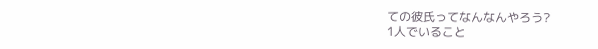ての彼氏ってなんなんやろう?
1人でいること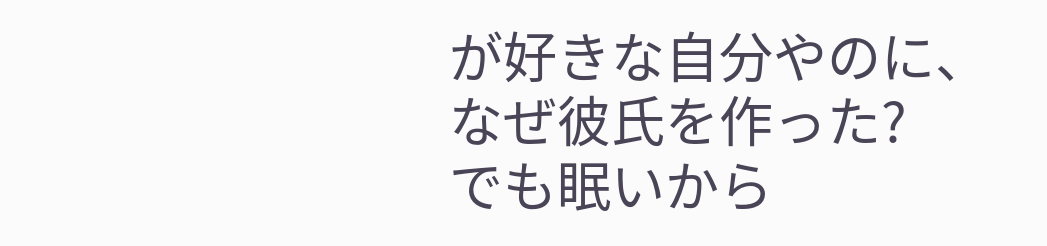が好きな自分やのに、
なぜ彼氏を作った?
でも眠いから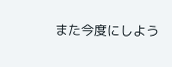また今度にしよう